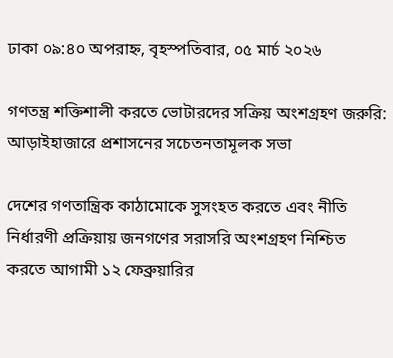ঢাকা ০৯:৪০ অপরাহ্ন, বৃহস্পতিবার, ০৫ মার্চ ২০২৬

গণতন্ত্র শক্তিশালী করতে ভোটারদের সক্রিয় অংশগ্রহণ জরুরি: আড়াইহাজারে প্রশাসনের সচেতনতামূলক সভা

দেশের গণতান্ত্রিক কাঠামোকে সুসংহত করতে এবং নীতি নির্ধারণী প্রক্রিয়ায় জনগণের সরাসরি অংশগ্রহণ নিশ্চিত করতে আগামী ১২ ফেব্রুয়ারির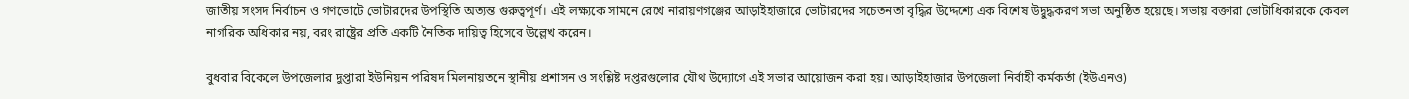জাতীয় সংসদ নির্বাচন ও গণভোটে ভোটারদের উপস্থিতি অত্যন্ত গুরুত্বপূর্ণ। এই লক্ষ্যকে সামনে রেখে নারায়ণগঞ্জের আড়াইহাজারে ভোটারদের সচেতনতা বৃদ্ধির উদ্দেশ্যে এক বিশেষ উদ্বুদ্ধকরণ সভা অনুষ্ঠিত হয়েছে। সভায় বক্তারা ভোটাধিকারকে কেবল নাগরিক অধিকার নয়, বরং রাষ্ট্রের প্রতি একটি নৈতিক দায়িত্ব হিসেবে উল্লেখ করেন।

বুধবার বিকেলে উপজেলার দুপ্তারা ইউনিয়ন পরিষদ মিলনায়তনে স্থানীয় প্রশাসন ও সংশ্লিষ্ট দপ্তরগুলোর যৌথ উদ্যোগে এই সভার আয়োজন করা হয়। আড়াইহাজার উপজেলা নির্বাহী কর্মকর্তা (ইউএনও)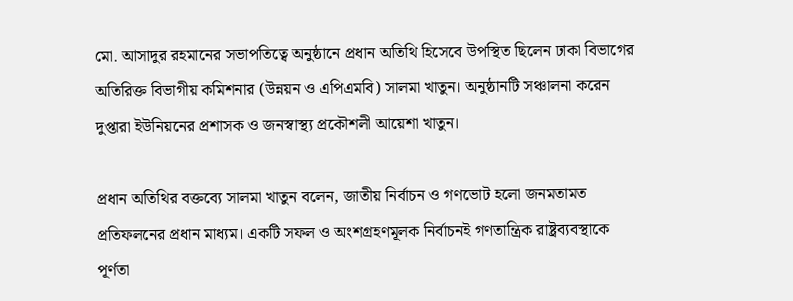মো. আসাদুর রহমানের সভাপতিত্বে অনুষ্ঠানে প্রধান অতিথি হিসেবে উপস্থিত ছিলেন ঢাকা বিভাগের অতিরিক্ত বিভাগীয় কমিশনার (উন্নয়ন ও এপিএমবি) সালমা খাতুন। অনুষ্ঠানটি সঞ্চালনা করেন দুপ্তারা ইউনিয়নের প্রশাসক ও জনস্বাস্থ্য প্রকৌশলী আয়েশা খাতুন।

প্রধান অতিথির বক্তব্যে সালমা খাতুন বলেন, জাতীয় নির্বাচন ও গণভোট হলো জনমতামত প্রতিফলনের প্রধান মাধ্যম। একটি সফল ও অংশগ্রহণমূলক নির্বাচনই গণতান্ত্রিক রাষ্ট্রব্যবস্থাকে পূর্ণতা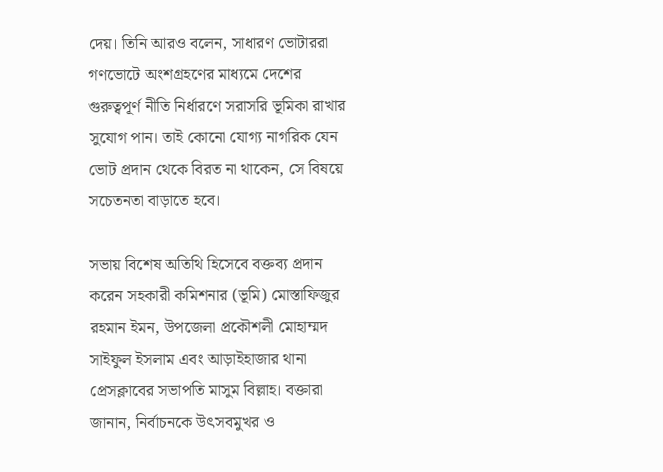দেয়। তিনি আরও বলেন, সাধারণ ভোটাররা গণভোটে অংশগ্রহণের মাধ্যমে দেশের গুরুত্বপূর্ণ নীতি নির্ধারণে সরাসরি ভূমিকা রাখার সুযোগ পান। তাই কোনো যোগ্য নাগরিক যেন ভোট প্রদান থেকে বিরত না থাকেন, সে বিষয়ে সচেতনতা বাড়াতে হবে।

সভায় বিশেষ অতিথি হিসেবে বক্তব্য প্রদান করেন সহকারী কমিশনার (ভূমি) মোস্তাফিজুর রহমান ইমন, উপজেলা প্রকৌশলী মোহাম্মদ সাইফুল ইসলাম এবং আড়াইহাজার থানা প্রেসক্লাবের সভাপতি মাসুম বিল্লাহ। বক্তারা জানান, নির্বাচনকে উৎসবমুখর ও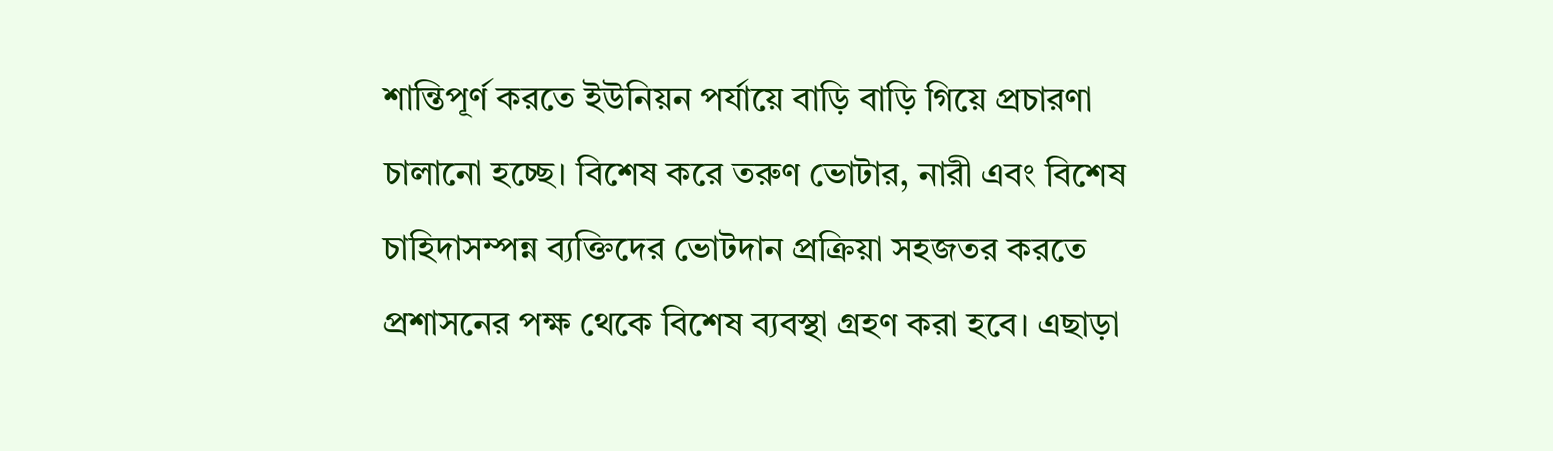শান্তিপূর্ণ করতে ইউনিয়ন পর্যায়ে বাড়ি বাড়ি গিয়ে প্রচারণা চালানো হচ্ছে। বিশেষ করে তরুণ ভোটার, নারী এবং বিশেষ চাহিদাসম্পন্ন ব্যক্তিদের ভোটদান প্রক্রিয়া সহজতর করতে প্রশাসনের পক্ষ থেকে বিশেষ ব্যবস্থা গ্রহণ করা হবে। এছাড়া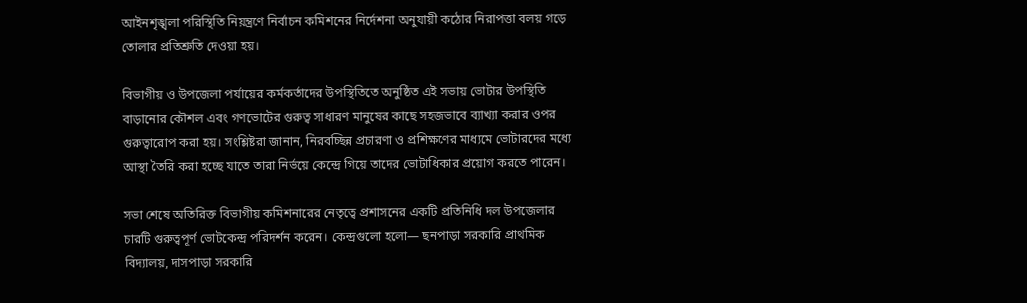আইনশৃঙ্খলা পরিস্থিতি নিয়ন্ত্রণে নির্বাচন কমিশনের নির্দেশনা অনুযায়ী কঠোর নিরাপত্তা বলয় গড়ে তোলার প্রতিশ্রুতি দেওয়া হয়।

বিভাগীয় ও উপজেলা পর্যায়ের কর্মকর্তাদের উপস্থিতিতে অনুষ্ঠিত এই সভায় ভোটার উপস্থিতি বাড়ানোর কৌশল এবং গণভোটের গুরুত্ব সাধারণ মানুষের কাছে সহজভাবে ব্যাখ্যা করার ওপর গুরুত্বারোপ করা হয়। সংশ্লিষ্টরা জানান, নিরবচ্ছিন্ন প্রচারণা ও প্রশিক্ষণের মাধ্যমে ভোটারদের মধ্যে আস্থা তৈরি করা হচ্ছে যাতে তারা নির্ভয়ে কেন্দ্রে গিয়ে তাদের ভোটাধিকার প্রয়োগ করতে পারেন।

সভা শেষে অতিরিক্ত বিভাগীয় কমিশনারের নেতৃত্বে প্রশাসনের একটি প্রতিনিধি দল উপজেলার চারটি গুরুত্বপূর্ণ ভোটকেন্দ্র পরিদর্শন করেন। কেন্দ্রগুলো হলো— ছনপাড়া সরকারি প্রাথমিক বিদ্যালয়, দাসপাড়া সরকারি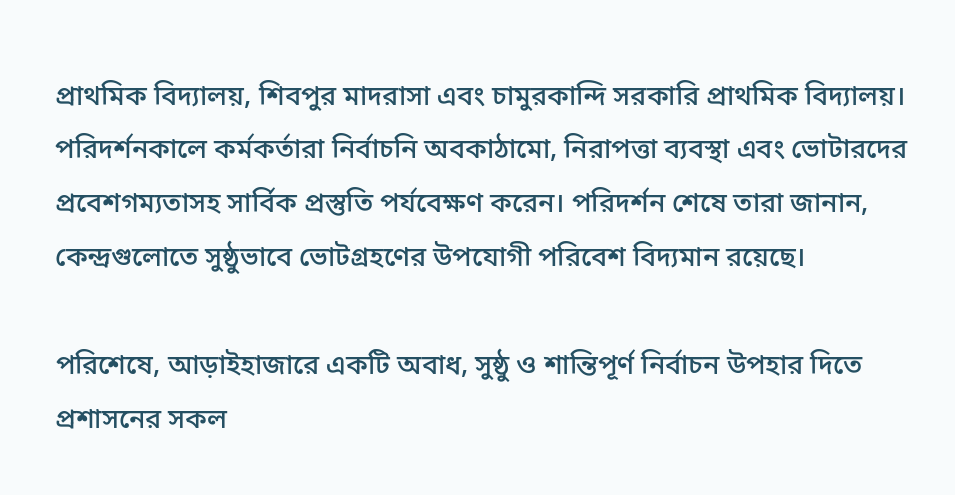প্রাথমিক বিদ্যালয়, শিবপুর মাদরাসা এবং চামুরকান্দি সরকারি প্রাথমিক বিদ্যালয়। পরিদর্শনকালে কর্মকর্তারা নির্বাচনি অবকাঠামো, নিরাপত্তা ব্যবস্থা এবং ভোটারদের প্রবেশগম্যতাসহ সার্বিক প্রস্তুতি পর্যবেক্ষণ করেন। পরিদর্শন শেষে তারা জানান, কেন্দ্রগুলোতে সুষ্ঠুভাবে ভোটগ্রহণের উপযোগী পরিবেশ বিদ্যমান রয়েছে।

পরিশেষে, আড়াইহাজারে একটি অবাধ, সুষ্ঠু ও শান্তিপূর্ণ নির্বাচন উপহার দিতে প্রশাসনের সকল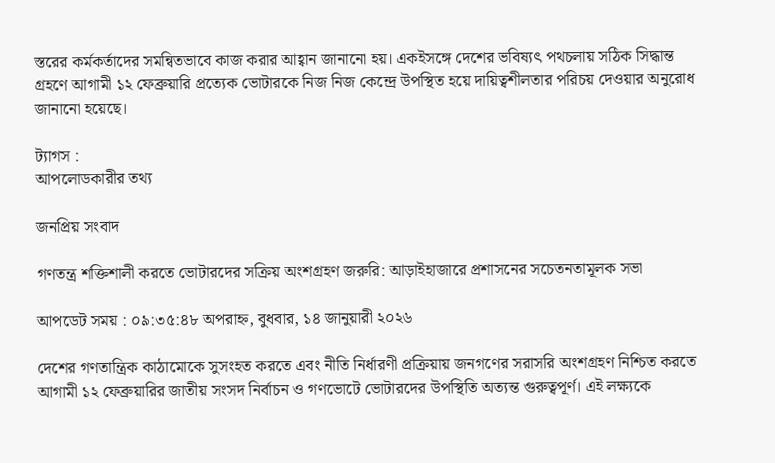স্তরের কর্মকর্তাদের সমন্বিতভাবে কাজ করার আহ্বান জানানো হয়। একইসঙ্গে দেশের ভবিষ্যৎ পথচলায় সঠিক সিদ্ধান্ত গ্রহণে আগামী ১২ ফেব্রুয়ারি প্রত্যেক ভোটারকে নিজ নিজ কেন্দ্রে উপস্থিত হয়ে দায়িত্বশীলতার পরিচয় দেওয়ার অনুরোধ জানানো হয়েছে।

ট্যাগস :
আপলোডকারীর তথ্য

জনপ্রিয় সংবাদ

গণতন্ত্র শক্তিশালী করতে ভোটারদের সক্রিয় অংশগ্রহণ জরুরি: আড়াইহাজারে প্রশাসনের সচেতনতামূলক সভা

আপডেট সময় : ০৯:৩৫:৪৮ অপরাহ্ন, বুধবার, ১৪ জানুয়ারী ২০২৬

দেশের গণতান্ত্রিক কাঠামোকে সুসংহত করতে এবং নীতি নির্ধারণী প্রক্রিয়ায় জনগণের সরাসরি অংশগ্রহণ নিশ্চিত করতে আগামী ১২ ফেব্রুয়ারির জাতীয় সংসদ নির্বাচন ও গণভোটে ভোটারদের উপস্থিতি অত্যন্ত গুরুত্বপূর্ণ। এই লক্ষ্যকে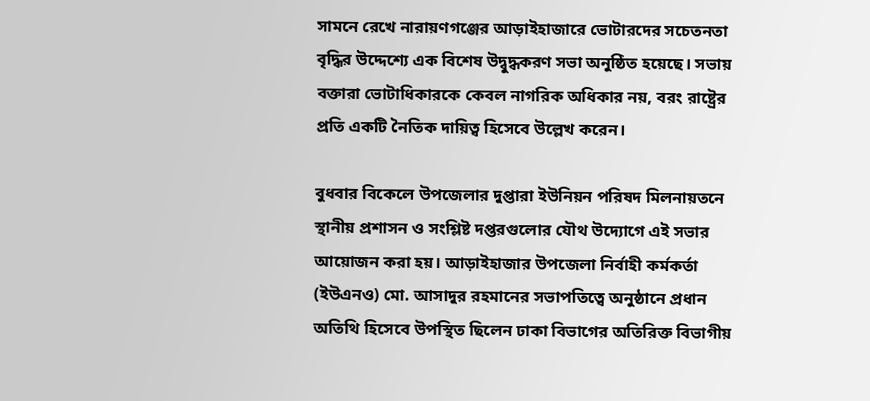সামনে রেখে নারায়ণগঞ্জের আড়াইহাজারে ভোটারদের সচেতনতা বৃদ্ধির উদ্দেশ্যে এক বিশেষ উদ্বুদ্ধকরণ সভা অনুষ্ঠিত হয়েছে। সভায় বক্তারা ভোটাধিকারকে কেবল নাগরিক অধিকার নয়, বরং রাষ্ট্রের প্রতি একটি নৈতিক দায়িত্ব হিসেবে উল্লেখ করেন।

বুধবার বিকেলে উপজেলার দুপ্তারা ইউনিয়ন পরিষদ মিলনায়তনে স্থানীয় প্রশাসন ও সংশ্লিষ্ট দপ্তরগুলোর যৌথ উদ্যোগে এই সভার আয়োজন করা হয়। আড়াইহাজার উপজেলা নির্বাহী কর্মকর্তা (ইউএনও) মো. আসাদুর রহমানের সভাপতিত্বে অনুষ্ঠানে প্রধান অতিথি হিসেবে উপস্থিত ছিলেন ঢাকা বিভাগের অতিরিক্ত বিভাগীয়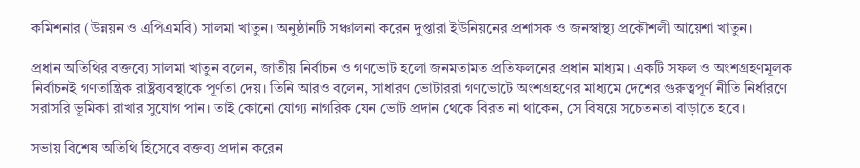কমিশনার (উন্নয়ন ও এপিএমবি) সালমা খাতুন। অনুষ্ঠানটি সঞ্চালনা করেন দুপ্তারা ইউনিয়নের প্রশাসক ও জনস্বাস্থ্য প্রকৌশলী আয়েশা খাতুন।

প্রধান অতিথির বক্তব্যে সালমা খাতুন বলেন, জাতীয় নির্বাচন ও গণভোট হলো জনমতামত প্রতিফলনের প্রধান মাধ্যম। একটি সফল ও অংশগ্রহণমূলক নির্বাচনই গণতান্ত্রিক রাষ্ট্রব্যবস্থাকে পূর্ণতা দেয়। তিনি আরও বলেন, সাধারণ ভোটাররা গণভোটে অংশগ্রহণের মাধ্যমে দেশের গুরুত্বপূর্ণ নীতি নির্ধারণে সরাসরি ভূমিকা রাখার সুযোগ পান। তাই কোনো যোগ্য নাগরিক যেন ভোট প্রদান থেকে বিরত না থাকেন, সে বিষয়ে সচেতনতা বাড়াতে হবে।

সভায় বিশেষ অতিথি হিসেবে বক্তব্য প্রদান করেন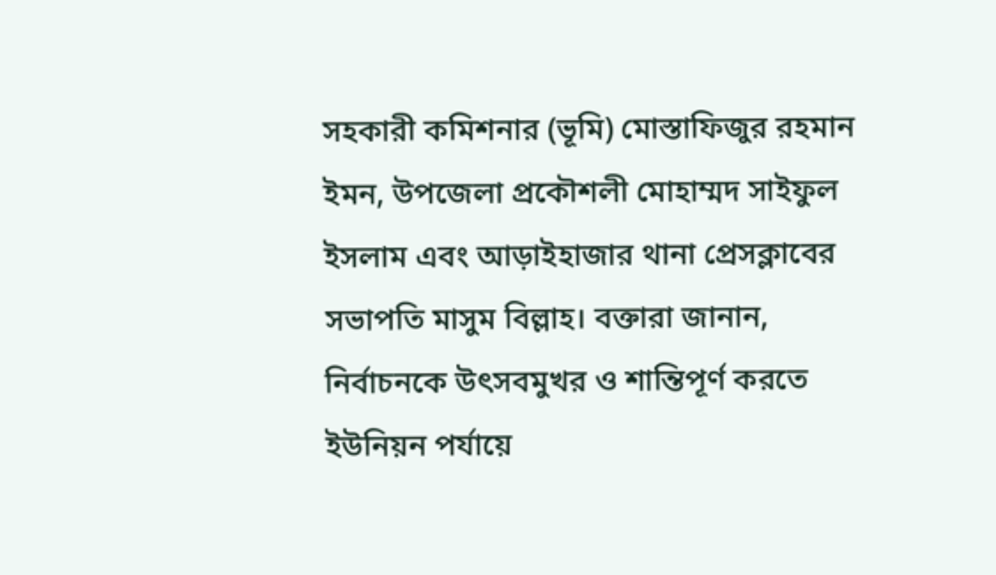সহকারী কমিশনার (ভূমি) মোস্তাফিজুর রহমান ইমন, উপজেলা প্রকৌশলী মোহাম্মদ সাইফুল ইসলাম এবং আড়াইহাজার থানা প্রেসক্লাবের সভাপতি মাসুম বিল্লাহ। বক্তারা জানান, নির্বাচনকে উৎসবমুখর ও শান্তিপূর্ণ করতে ইউনিয়ন পর্যায়ে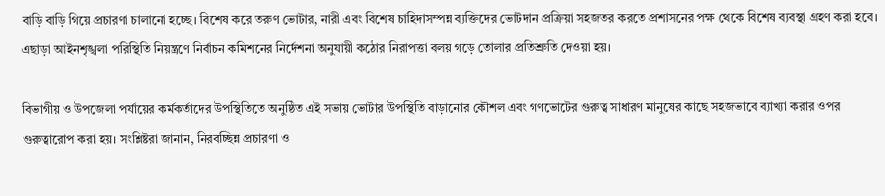বাড়ি বাড়ি গিয়ে প্রচারণা চালানো হচ্ছে। বিশেষ করে তরুণ ভোটার, নারী এবং বিশেষ চাহিদাসম্পন্ন ব্যক্তিদের ভোটদান প্রক্রিয়া সহজতর করতে প্রশাসনের পক্ষ থেকে বিশেষ ব্যবস্থা গ্রহণ করা হবে। এছাড়া আইনশৃঙ্খলা পরিস্থিতি নিয়ন্ত্রণে নির্বাচন কমিশনের নির্দেশনা অনুযায়ী কঠোর নিরাপত্তা বলয় গড়ে তোলার প্রতিশ্রুতি দেওয়া হয়।

বিভাগীয় ও উপজেলা পর্যায়ের কর্মকর্তাদের উপস্থিতিতে অনুষ্ঠিত এই সভায় ভোটার উপস্থিতি বাড়ানোর কৌশল এবং গণভোটের গুরুত্ব সাধারণ মানুষের কাছে সহজভাবে ব্যাখ্যা করার ওপর গুরুত্বারোপ করা হয়। সংশ্লিষ্টরা জানান, নিরবচ্ছিন্ন প্রচারণা ও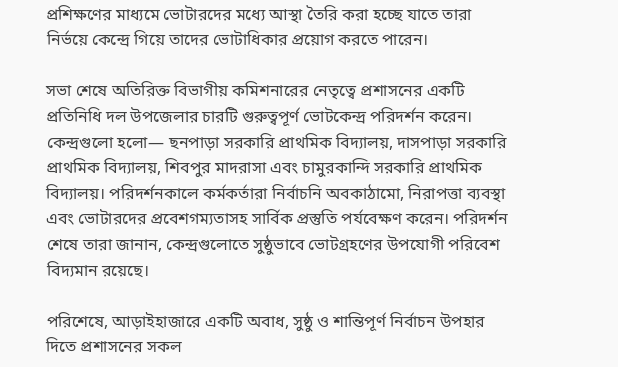প্রশিক্ষণের মাধ্যমে ভোটারদের মধ্যে আস্থা তৈরি করা হচ্ছে যাতে তারা নির্ভয়ে কেন্দ্রে গিয়ে তাদের ভোটাধিকার প্রয়োগ করতে পারেন।

সভা শেষে অতিরিক্ত বিভাগীয় কমিশনারের নেতৃত্বে প্রশাসনের একটি প্রতিনিধি দল উপজেলার চারটি গুরুত্বপূর্ণ ভোটকেন্দ্র পরিদর্শন করেন। কেন্দ্রগুলো হলো— ছনপাড়া সরকারি প্রাথমিক বিদ্যালয়, দাসপাড়া সরকারি প্রাথমিক বিদ্যালয়, শিবপুর মাদরাসা এবং চামুরকান্দি সরকারি প্রাথমিক বিদ্যালয়। পরিদর্শনকালে কর্মকর্তারা নির্বাচনি অবকাঠামো, নিরাপত্তা ব্যবস্থা এবং ভোটারদের প্রবেশগম্যতাসহ সার্বিক প্রস্তুতি পর্যবেক্ষণ করেন। পরিদর্শন শেষে তারা জানান, কেন্দ্রগুলোতে সুষ্ঠুভাবে ভোটগ্রহণের উপযোগী পরিবেশ বিদ্যমান রয়েছে।

পরিশেষে, আড়াইহাজারে একটি অবাধ, সুষ্ঠু ও শান্তিপূর্ণ নির্বাচন উপহার দিতে প্রশাসনের সকল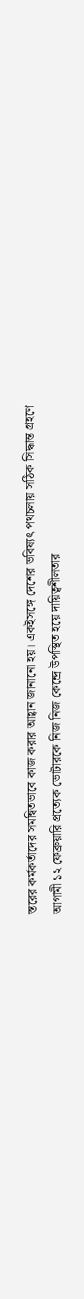স্তরের কর্মকর্তাদের সমন্বিতভাবে কাজ করার আহ্বান জানানো হয়। একইসঙ্গে দেশের ভবিষ্যৎ পথচলায় সঠিক সিদ্ধান্ত গ্রহণে আগামী ১২ ফেব্রুয়ারি প্রত্যেক ভোটারকে নিজ নিজ কেন্দ্রে উপস্থিত হয়ে দায়িত্বশীলতার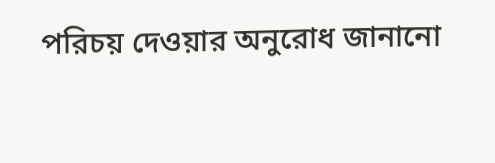পরিচয় দেওয়ার অনুরোধ জানানো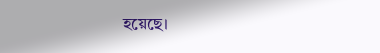হয়েছে।